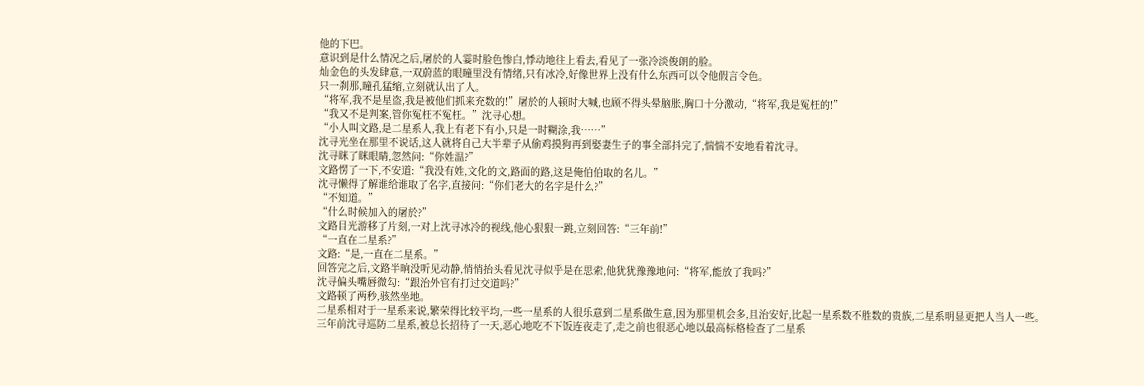他的下巴。
意识到是什么情况之后,屠於的人霎时脸色惨白,悸动地往上看去,看见了一张冷淡俊朗的脸。
灿金色的头发肆意,一双蔚蓝的眼瞳里没有情绪,只有冰冷,好像世界上没有什么东西可以令他假言令色。
只一刹那,瞳孔猛缩,立刻就认出了人。
“将军,我不是星盗,我是被他们抓来充数的!”屠於的人顿时大喊,也顾不得头晕脑胀,胸口十分激动,“将军,我是冤枉的!”
“我又不是判案,管你冤枉不冤枉。”沈寻心想。
“小人叫文路,是二星系人,我上有老下有小,只是一时糊涂,我……”
沈寻光坐在那里不说话,这人就将自己大半辈子从偷鸡摸狗再到娶妻生子的事全部抖完了,惴惴不安地看着沈寻。
沈寻眯了眯眼睛,忽然问:“你姓温?”
文路愣了一下,不安道:“我没有姓,文化的文,路面的路,这是俺伯伯取的名儿。”
沈寻懒得了解谁给谁取了名字,直接问:“你们老大的名字是什么?”
“不知道。”
“什么时候加入的屠於?”
文路目光游移了片刻,一对上沈寻冰冷的视线,他心狠狠一跳,立刻回答:“三年前!”
“一直在二星系?”
文路:“是,一直在二星系。”
回答完之后,文路半晌没听见动静,悄悄抬头看见沈寻似乎是在思索,他犹犹豫豫地问:“将军,能放了我吗?”
沈寻偏头嘴唇微勾:“跟治外官有打过交道吗?”
文路顿了两秒,骇然坐地。
二星系相对于一星系来说,繁荣得比较平均,一些一星系的人很乐意到二星系做生意,因为那里机会多,且治安好,比起一星系数不胜数的贵族,二星系明显更把人当人一些。
三年前沈寻巡防二星系,被总长招待了一天,恶心地吃不下饭连夜走了,走之前也很恶心地以最高标格检查了二星系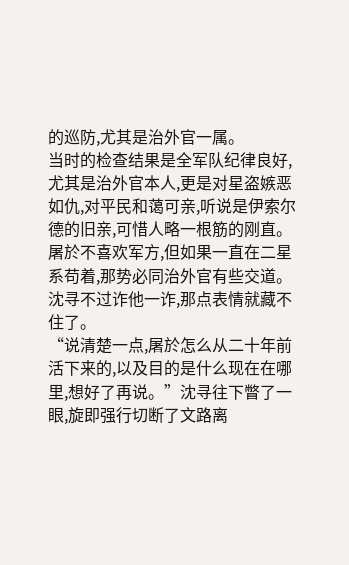的巡防,尤其是治外官一属。
当时的检查结果是全军队纪律良好,尤其是治外官本人,更是对星盗嫉恶如仇,对平民和蔼可亲,听说是伊索尔德的旧亲,可惜人略一根筋的刚直。
屠於不喜欢军方,但如果一直在二星系苟着,那势必同治外官有些交道。
沈寻不过诈他一诈,那点表情就藏不住了。
“说清楚一点,屠於怎么从二十年前活下来的,以及目的是什么现在在哪里,想好了再说。”沈寻往下瞥了一眼,旋即强行切断了文路离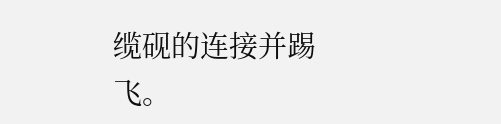缆砚的连接并踢飞。